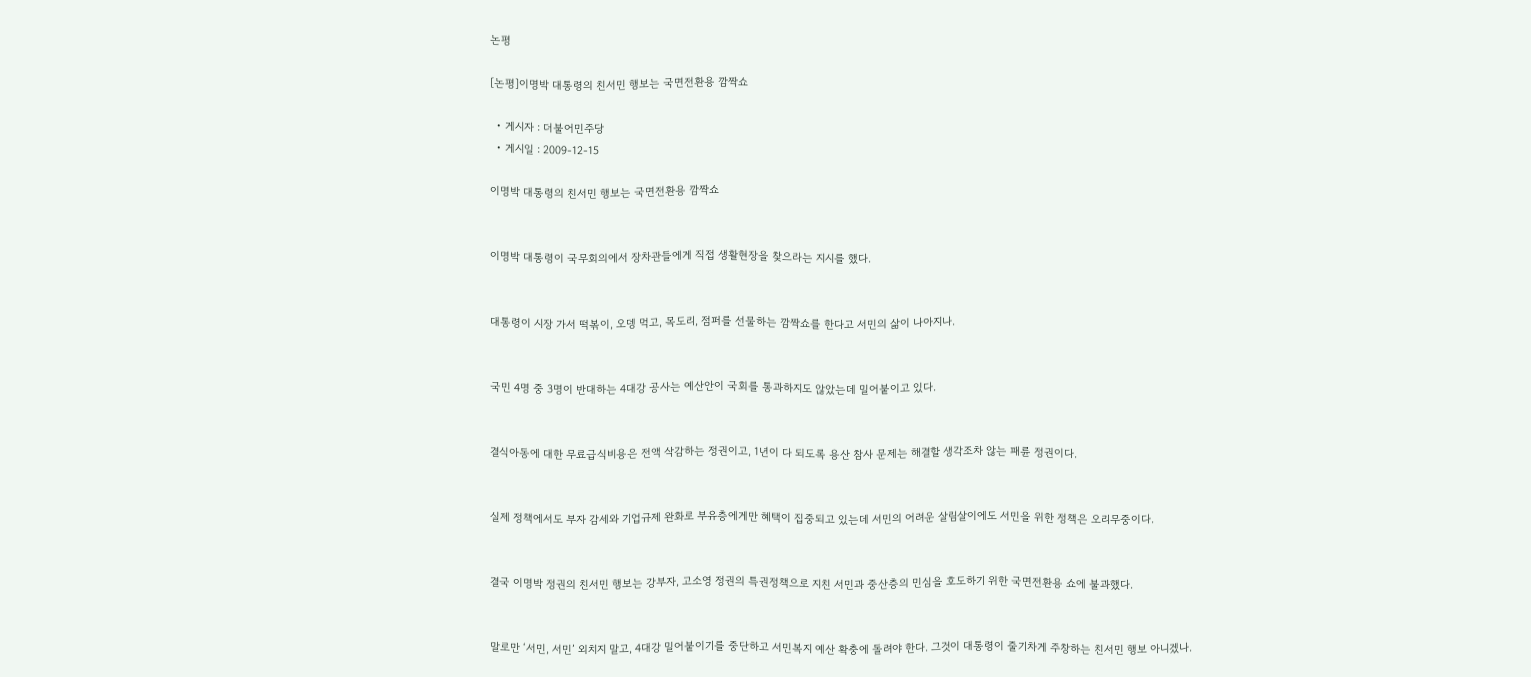논평

[논평]이명박 대통령의 친서민 행보는 국면전환용 깜짝쇼

  • 게시자 : 더불어민주당
  • 게시일 : 2009-12-15

이명박 대통령의 친서민 행보는 국면전환용 깜짝쇼


이명박 대통령이 국무회의에서 장차관들에게 직접 생활현장을 찾으라는 지시를 했다.


대통령이 시장 가서 떡볶이, 오뎅 먹고, 목도리, 점퍼를 선물하는 깜짝쇼를 한다고 서민의 삶이 나아지나.


국민 4명 중 3명이 반대하는 4대강 공사는 예산안이 국회를 통과하지도 않았는데 밀어붙이고 있다.


결식아동에 대한 무료급식비용은 전액 삭감하는 정권이고, 1년이 다 되도록 용산 참사 문제는 해결할 생각조차 않는 패륜 정권이다.


실제 정책에서도 부자 감세와 기업규제 완화로 부유층에게만 혜택이 집중되고 있는데 서민의 어려운 살림살이에도 서민을 위한 정책은 오리무중이다.


결국 이명박 정권의 친서민 행보는 강부자, 고소영 정권의 특권정책으로 지친 서민과 중산층의 민심을 호도하기 위한 국면전환용 쇼에 불과했다.


말로만 ‘서민, 서민’ 외치지 말고, 4대강 밀어붙이기를 중단하고 서민복지 예산 확충에 돌려야 한다. 그것이 대통령이 줄기차게 주창하는 친서민 행보 아니겠나.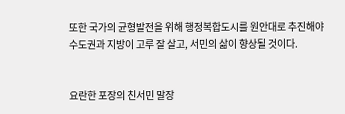또한 국가의 균형발전을 위해 행정복합도시를 원안대로 추진해야 수도권과 지방이 고루 잘 살고, 서민의 삶이 향상될 것이다.


요란한 포장의 친서민 말장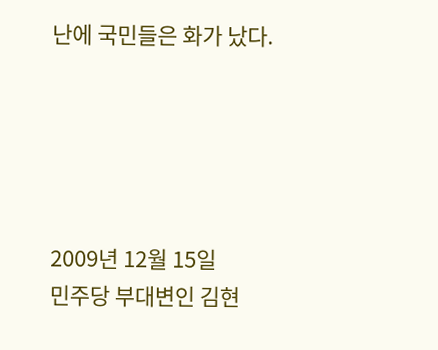난에 국민들은 화가 났다.





2009년 12월 15일
민주당 부대변인 김현